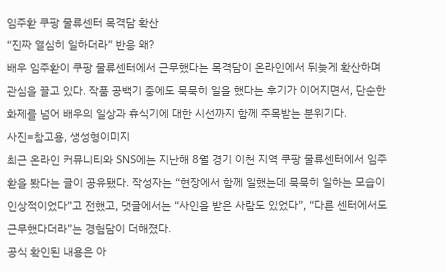임주환 쿠팡 물류센터 목격담 확산
“진짜 열심히 일하더라” 반응 왜?
배우 임주환이 쿠팡 물류센터에서 근무했다는 목격담이 온라인에서 뒤늦게 확산하며 관심을 끌고 있다. 작품 공백기 중에도 묵묵히 일을 했다는 후기가 이어지면서, 단순한 화제를 넘어 배우의 일상과 휴식기에 대한 시선까지 함께 주목받는 분위기다.
사진=참고용, 생성형이미지
최근 온라인 커뮤니티와 SNS에는 지난해 8월 경기 이천 지역 쿠팡 물류센터에서 임주환을 봤다는 글이 공유됐다. 작성자는 “현장에서 함께 일했는데 묵묵히 일하는 모습이 인상적이었다”고 전했고, 댓글에서는 “사인을 받은 사람도 있었다”, “다른 센터에서도 근무했다더라”는 경험담이 더해졌다.
공식 확인된 내용은 아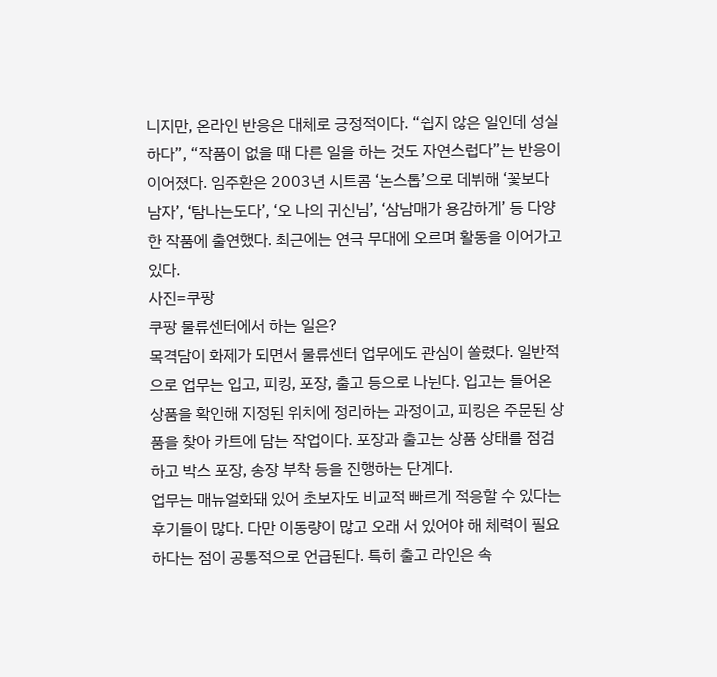니지만, 온라인 반응은 대체로 긍정적이다. “쉽지 않은 일인데 성실하다”, “작품이 없을 때 다른 일을 하는 것도 자연스럽다”는 반응이 이어졌다. 임주환은 2003년 시트콤 ‘논스톱’으로 데뷔해 ‘꽃보다 남자’, ‘탐나는도다’, ‘오 나의 귀신님’, ‘삼남매가 용감하게’ 등 다양한 작품에 출연했다. 최근에는 연극 무대에 오르며 활동을 이어가고 있다.
사진=쿠팡
쿠팡 물류센터에서 하는 일은?
목격담이 화제가 되면서 물류센터 업무에도 관심이 쏠렸다. 일반적으로 업무는 입고, 피킹, 포장, 출고 등으로 나뉜다. 입고는 들어온 상품을 확인해 지정된 위치에 정리하는 과정이고, 피킹은 주문된 상품을 찾아 카트에 담는 작업이다. 포장과 출고는 상품 상태를 점검하고 박스 포장, 송장 부착 등을 진행하는 단계다.
업무는 매뉴얼화돼 있어 초보자도 비교적 빠르게 적응할 수 있다는 후기들이 많다. 다만 이동량이 많고 오래 서 있어야 해 체력이 필요하다는 점이 공통적으로 언급된다. 특히 출고 라인은 속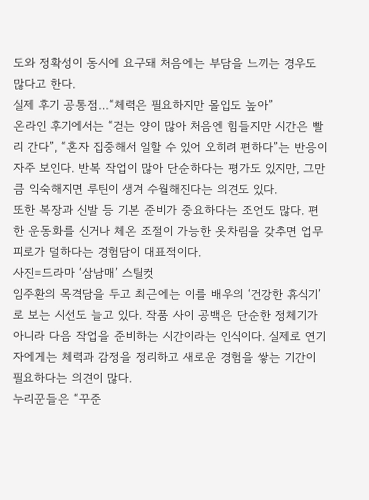도와 정확성이 동시에 요구돼 처음에는 부담을 느끼는 경우도 많다고 한다.
실제 후기 공통점…“체력은 필요하지만 몰입도 높아”
온라인 후기에서는 “걷는 양이 많아 처음엔 힘들지만 시간은 빨리 간다”, “혼자 집중해서 일할 수 있어 오히려 편하다”는 반응이 자주 보인다. 반복 작업이 많아 단순하다는 평가도 있지만, 그만큼 익숙해지면 루틴이 생겨 수월해진다는 의견도 있다.
또한 복장과 신발 등 기본 준비가 중요하다는 조언도 많다. 편한 운동화를 신거나 체온 조절이 가능한 옷차림을 갖추면 업무 피로가 덜하다는 경험담이 대표적이다.
사진=드라마 ‘삼남매’ 스틸컷
임주환의 목격담을 두고 최근에는 이를 배우의 ‘건강한 휴식기’로 보는 시선도 늘고 있다. 작품 사이 공백은 단순한 정체기가 아니라 다음 작업을 준비하는 시간이라는 인식이다. 실제로 연기자에게는 체력과 감정을 정리하고 새로운 경험을 쌓는 기간이 필요하다는 의견이 많다.
누리꾼들은 “꾸준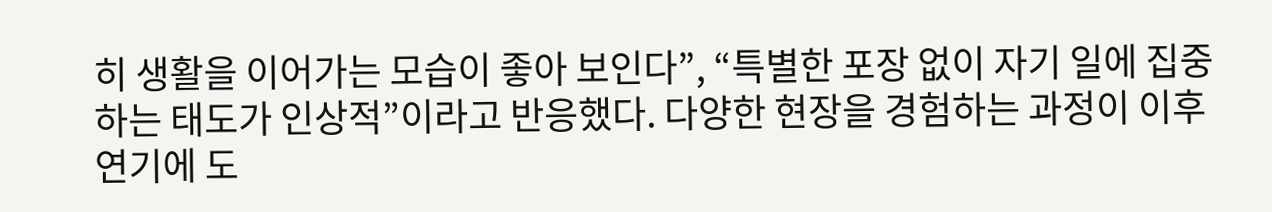히 생활을 이어가는 모습이 좋아 보인다”, “특별한 포장 없이 자기 일에 집중하는 태도가 인상적”이라고 반응했다. 다양한 현장을 경험하는 과정이 이후 연기에 도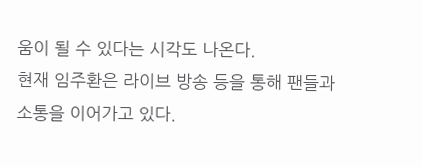움이 될 수 있다는 시각도 나온다.
현재 임주환은 라이브 방송 등을 통해 팬들과 소통을 이어가고 있다.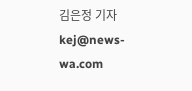김은정 기자 kej@news-wa.com